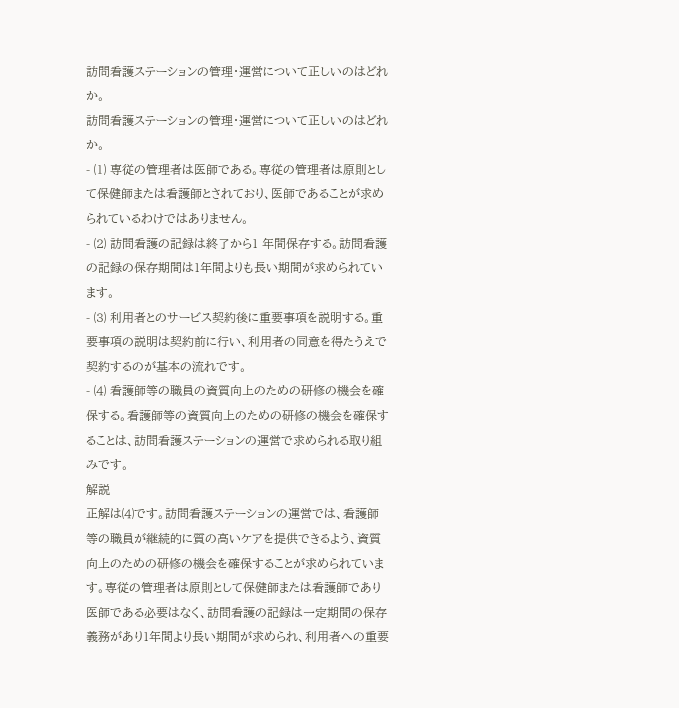訪問看護ステーションの管理・運営について正しいのはどれか。
訪問看護ステーションの管理・運営について正しいのはどれか。
- ⑴ 専従の管理者は医師である。専従の管理者は原則として保健師または看護師とされており、医師であることが求められているわけではありません。
- ⑵ 訪問看護の記録は終了から1 年間保存する。訪問看護の記録の保存期間は1年間よりも長い期間が求められています。
- ⑶ 利用者とのサービス契約後に重要事項を説明する。重要事項の説明は契約前に行い、利用者の同意を得たうえで契約するのが基本の流れです。
- ⑷ 看護師等の職員の資質向上のための研修の機会を確保する。看護師等の資質向上のための研修の機会を確保することは、訪問看護ステーションの運営で求められる取り組みです。
解説
正解は⑷です。訪問看護ステーションの運営では、看護師等の職員が継続的に質の高いケアを提供できるよう、資質向上のための研修の機会を確保することが求められています。専従の管理者は原則として保健師または看護師であり医師である必要はなく、訪問看護の記録は一定期間の保存義務があり1年間より長い期間が求められ、利用者への重要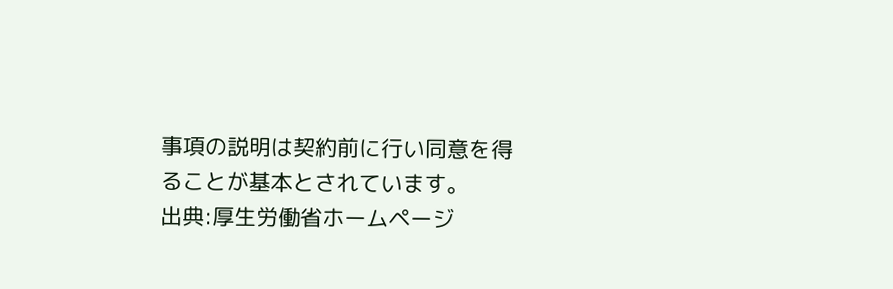事項の説明は契約前に行い同意を得ることが基本とされています。
出典:厚生労働省ホームページ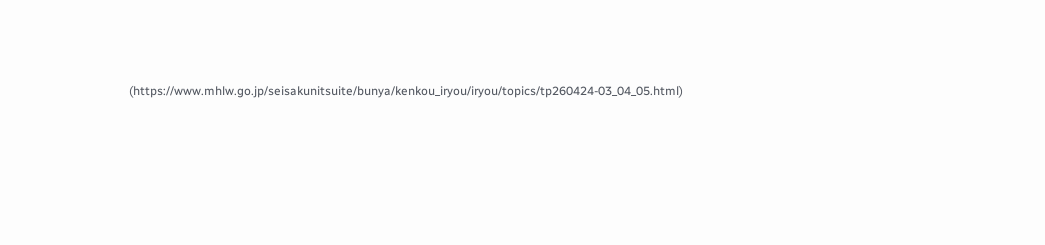(https://www.mhlw.go.jp/seisakunitsuite/bunya/kenkou_iryou/iryou/topics/tp260424-03_04_05.html)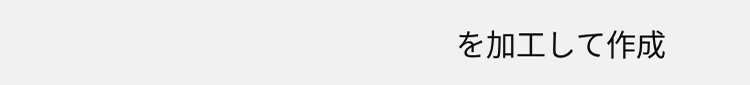を加工して作成